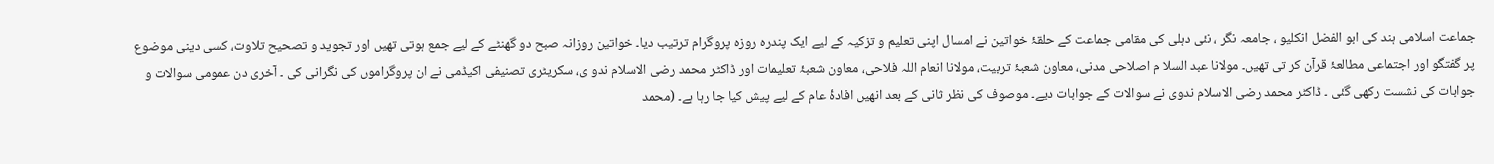جماعت اسلامی ہند کی ابو الفضل انکلیو ، جامعہ نگر ، نئی دہلی کی مقامی جماعت کے حلقۂ خواتین نے امسال اپنی تعلیم و تزکیہ کے لیے ایک پندرہ روزہ پروگرام ترتیب دیا۔ خواتین روزانہ صبح دو گھنٹے کے لیے جمع ہوتی تھیں اور تجوید و تصحیح تلاوت، کسی دینی موضوع پر گفتگو اور اجتماعی مطالعۂ قرآن کر تی تھیں۔ مولانا عبد السلا م اصلاحی مدنی، معاون شعبۂ تربیت، مولانا انعام اللہ فلاحی، معاون شعبۂ تعلیمات اور ڈاکٹر محمد رضی الاسلام ندو ی، سکریٹری تصنیفی اکیڈمی نے ان پروگراموں کی نگرانی کی ۔ آخری دن عمومی سوالات و جوابات کی نشست رکھی گئی ۔ ڈاکٹر محمد رضی الاسلام ندوی نے سوالات کے جوابات دیے۔ موصوف کی نظر ثانی کے بعد انھیں افادۂ عام کے لیے پیش کیا جا رہا ہے۔ (محمد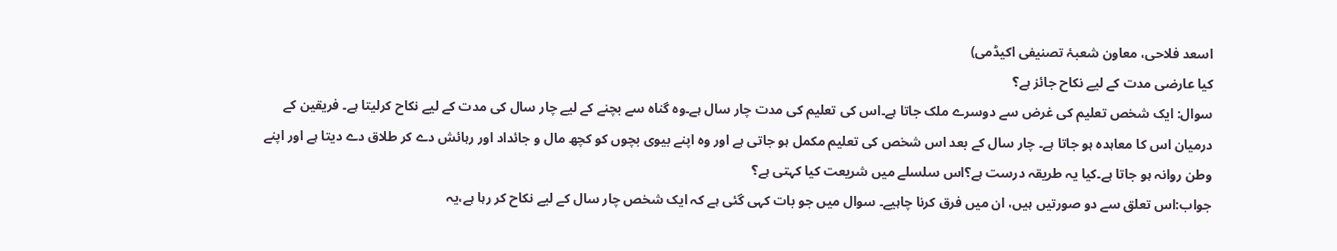اسعد فلاحی، معاون شعبۂ تصنیفی اکیڈمی)
کیا عارضی مدت کے لیے نکاح جائز ہے؟
سوال: ایک شخص تعلیم کی غرض سے دوسرے ملک جاتا ہے۔اس کی تعلیم کی مدت چار سال ہے۔وہ گناہ سے بچنے کے لیے چار سال کی مدت کے لیے نکاح کرلیتا ہے۔ فریقین کے درمیان اس کا معاہدہ ہو جاتا ہے۔ چار سال کے بعد اس شخص کی تعلیم مکمل ہو جاتی ہے اور وہ اپنے بیوی بچوں کو کچھ مال و جائداد اور رہائش دے کر طلاق دے دیتا ہے اور اپنے وطن روانہ ہو جاتا ہے۔کیا یہ طریقہ درست ہے؟اس سلسلے میں شریعت کیا کہتی ہے؟
جواب:اس تعلق سے دو صورتیں ہیں، ان میں فرق کرنا چاہیے۔ سوال میں جو بات کہی گئی ہے کہ ایک شخص چار سال کے لیے نکاح کر رہا ہے،یہ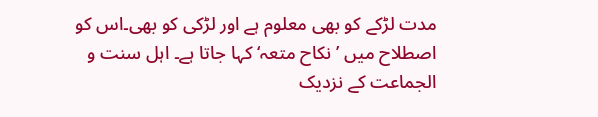مدت لڑکے کو بھی معلوم ہے اور لڑکی کو بھی۔اس کو اصطلاح میں ’نکاح متعہ‘ کہا جاتا ہے۔ اہل سنت و الجماعت کے نزدیک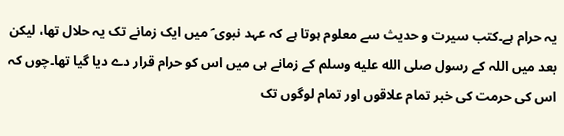یہ حرام ہے۔کتب سیرت و حدیث سے معلوم ہوتا ہے کہ عہد نبوی ؐ میں ایک زمانے تک یہ حلال تھا، لیکن بعد میں اللہ کے رسول صلى الله عليه وسلم کے زمانے ہی میں اس کو حرام قرار دے دیا گیا تھا۔چوں کہ اس کی حرمت کی خبر تمام علاقوں اور تمام لوگوں تک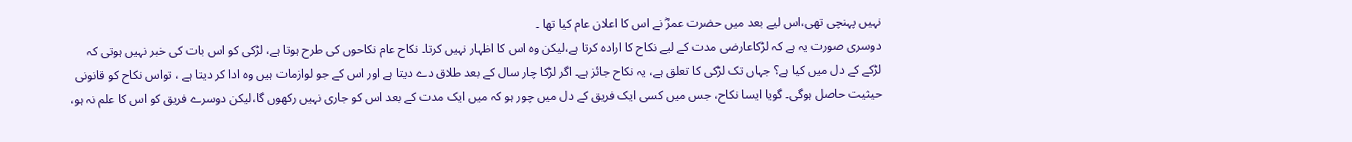نہیں پہنچی تھی،اس لیے بعد میں حضرت عمرؓ نے اس کا اعلان عام کیا تھا ۔
دوسری صورت یہ ہے کہ لڑکاعارضی مدت کے لیے نکاح کا ارادہ کرتا ہے،لیکن وہ اس کا اظہار نہیں کرتا۔ نکاح عام نکاحوں کی طرح ہوتا ہے، لڑکی کو اس بات کی خبر نہیں ہوتی کہ لڑکے کے دل میں کیا ہے؟ جہاں تک لڑکی کا تعلق ہے، یہ نکاح جائز ہے۔ اگر لڑکا چار سال کے بعد طلاق دے دیتا ہے اور اس کے جو لوازمات ہیں وہ ادا کر دیتا ہے ، تواس نکاح کو قانونی حیثیت حاصل ہوگی۔ گویا ایسا نکاح، جس میں کسی ایک فریق کے دل میں چور ہو کہ میں ایک مدت کے بعد اس کو جاری نہیں رکھوں گا،لیکن دوسرے فریق کو اس کا علم نہ ہو،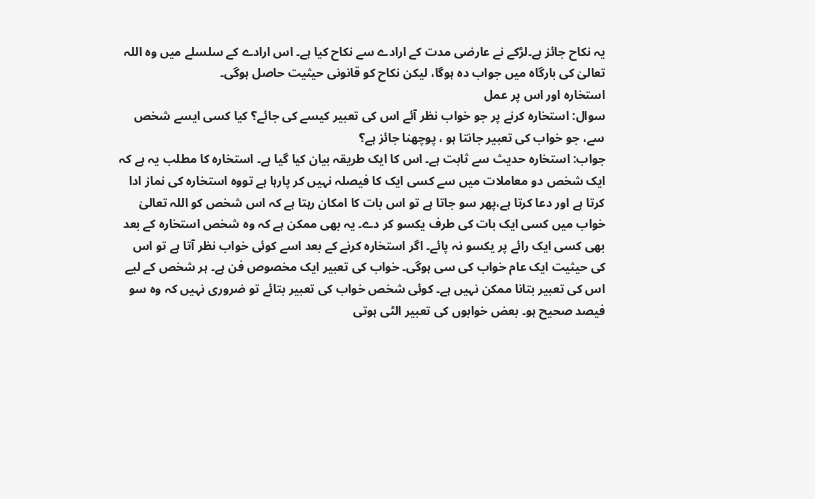یہ نکاح جائز ہے۔لڑکے نے عارضی مدت کے ارادے سے نکاح کیا ہے۔ اس ارادے کے سلسلے میں وہ اللہ تعالیٰ کی بارگاہ میں جواب دہ ہوگا، لیکن نکاح کو قانونی حیثیت حاصل ہوگی۔
استخارہ اور اس پر عمل
سوال: استخارہ کرنے پر جو خواب نظر آئے اس کی تعبیر کیسے کی جائے؟ کیا کسی ایسے شخص سے، جو خواب کی تعبیر جانتا ہو ، پوچھنا جائز ہے؟
جواب: استخارہ حدیث سے ثابت ہے۔ اس کا ایک طریقہ بیان کیا گیا ہے۔ استخارہ کا مطلب یہ ہے کہ ایک شخص دو معاملات میں سے کسی ایک کا فیصلہ نہیں کر پارہا ہے تووہ استخارہ کی نماز ادا کرتا ہے اور دعا کرتا ہے،پھر سو جاتا ہے تو اس بات کا امکان رہتا ہے کہ اس شخص کو اللہ تعالیٰ خواب میں کسی ایک بات کی طرف یکسو کر دے۔ یہ بھی ممکن ہے کہ وہ شخص استخارہ کے بعد بھی کسی ایک رائے پر یکسو نہ پائے۔ اگر استخارہ کرنے کے بعد اسے کوئی خواب نظر آتا ہے تو اس کی حیثیت ایک عام خواب کی سی ہوگی۔ خواب کی تعبیر ایک مخصوص فن ہے۔ ہر شخص کے لیے اس کی تعبیر بتانا ممکن نہیں ہے۔ کوئی شخص خواب کی تعبیر بتائے تو ضروری نہیں کہ وہ سو فیصد صحیح ہو۔ بعض خوابوں کی تعبیر الٹی ہوتی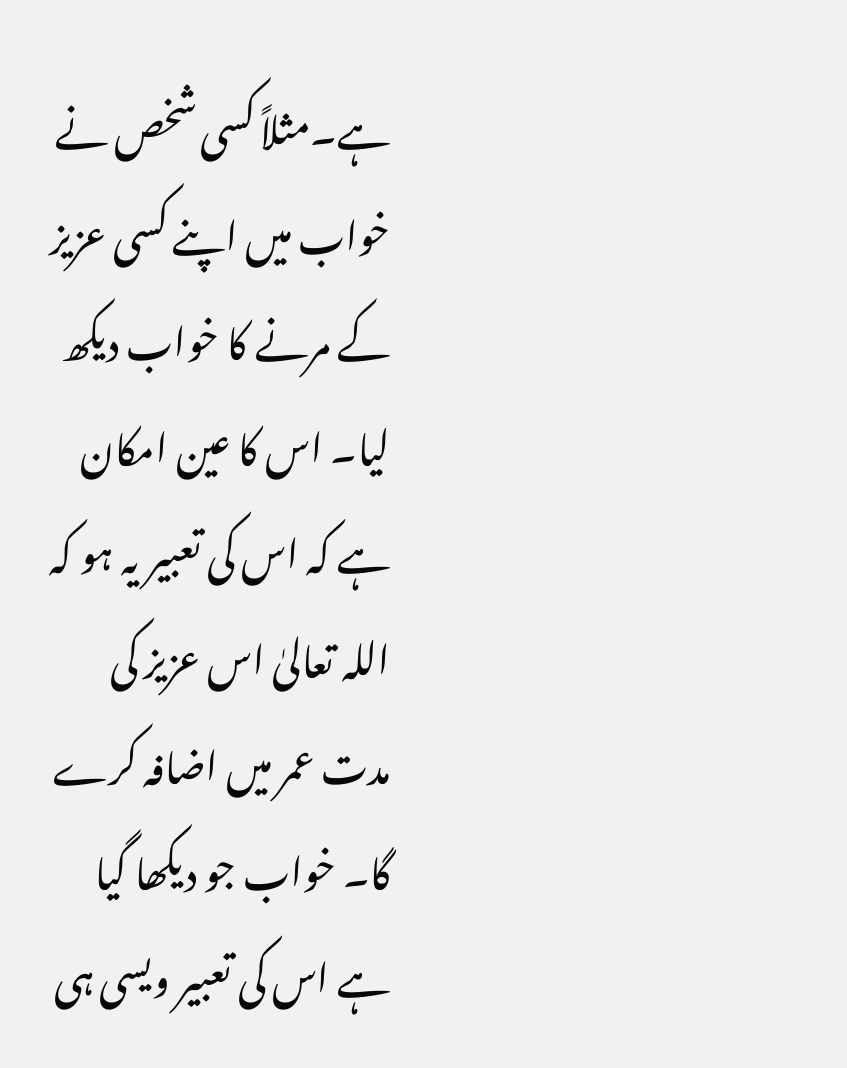ہے۔مثلاً کسی شخص نے خواب میں اپنے کسی عزیز کے مرنے کا خواب دیکھ لیا۔ اس کا عین امکان ہے کہ اس کی تعبیر یہ ہو کہ اللہ تعالیٰ اس عزیز کی مدت عمر میں اضافہ کرے گا۔ خواب جو دیکھا گیا ہے اس کی تعبیر ویسی ہی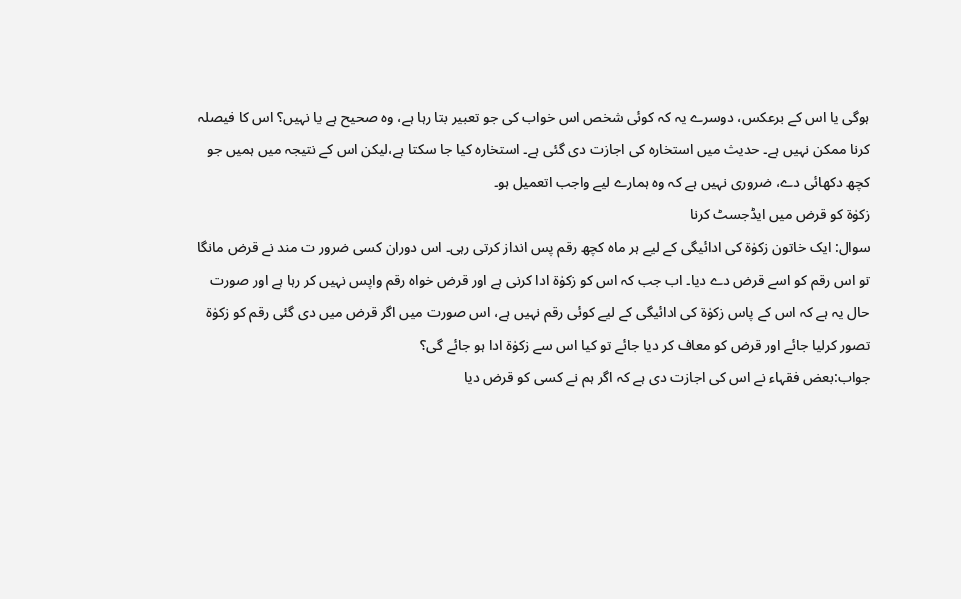ہوگی یا اس کے برعکس، دوسرے یہ کہ کوئی شخص اس خواب کی جو تعبیر بتا رہا ہے، وہ صحیح ہے یا نہیں؟ اس کا فیصلہ کرنا ممکن نہیں ہے۔ حدیث میں استخارہ کی اجازت دی گئی ہے۔ استخارہ کیا جا سکتا ہے،لیکن اس کے نتیجہ میں ہمیں جو کچھ دکھائی دے، ضروری نہیں ہے کہ وہ ہمارے لیے واجب اتعمیل ہو۔
زکوٰۃ کو قرض میں ایڈجسٹ کرنا
سوال: ایک خاتون زکوٰۃ کی ادائیگی کے لیے ہر ماہ کچھ رقم پس انداز کرتی رہی۔ اس دوران کسی ضرور ت مند نے قرض مانگا تو اس رقم کو اسے قرض دے دیا۔ اب جب کہ اس کو زکوٰۃ ادا کرنی ہے اور قرض خواہ رقم واپس نہیں کر رہا ہے اور صورت حال یہ ہے کہ اس کے پاس زکوٰۃ کی ادائیگی کے لیے کوئی رقم نہیں ہے، اس صورت میں اگر قرض میں دی گئی رقم کو زکوٰۃ تصور کرلیا جائے اور قرض کو معاف کر دیا جائے تو کیا اس سے زکوٰۃ ادا ہو جائے گی؟
جواب:بعض فقہاء نے اس کی اجازت دی ہے کہ اگر ہم نے کسی کو قرض دیا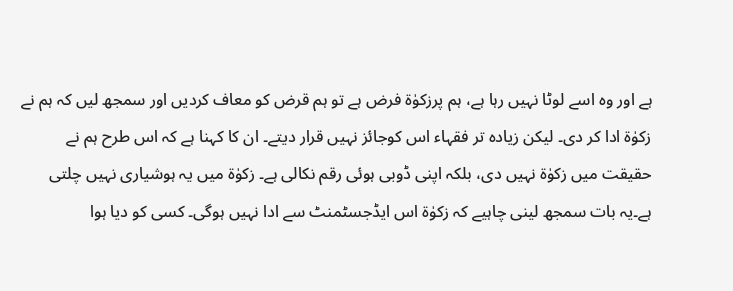ہے اور وہ اسے لوٹا نہیں رہا ہے، ہم پرزکوٰۃ فرض ہے تو ہم قرض کو معاف کردیں اور سمجھ لیں کہ ہم نے زکوٰۃ ادا کر دی۔ لیکن زیادہ تر فقہاء اس کوجائز نہیں قرار دیتے۔ ان کا کہنا ہے کہ اس طرح ہم نے حقیقت میں زکوٰۃ نہیں دی، بلکہ اپنی ڈوبی ہوئی رقم نکالی ہے۔ زکوٰۃ میں یہ ہوشیاری نہیں چلتی ہے۔یہ بات سمجھ لینی چاہیے کہ زکوٰۃ اس ایڈجسٹمنٹ سے ادا نہیں ہوگی۔ کسی کو دیا ہوا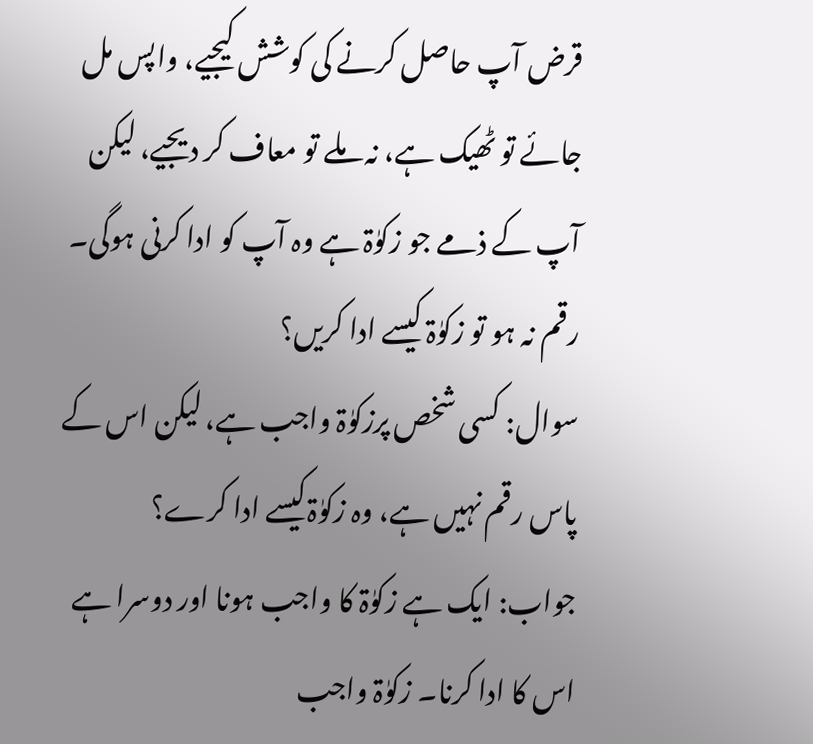قرض آپ حاصل کرنے کی کوشش کیجیے، واپس مل جائے تو ٹھیک ہے، نہ ملے تو معاف کر دیجیے، لیکن آپ کے ذمے جو زکوٰۃ ہے وہ آپ کو ادا کرنی ہوگی۔
رقم نہ ہو تو زکوٰۃ کیسے ادا کریں؟
سوال: کسی شخص پرزکوٰۃ واجب ہے، لیکن اس کے پاس رقم نہیں ہے، وہ زکوٰۃکیسے ادا کرے؟
جواب: ایک ہے زکوٰۃ کا واجب ہونا اور دوسرا ہے اس کا ادا کرنا۔ زکوٰۃ واجب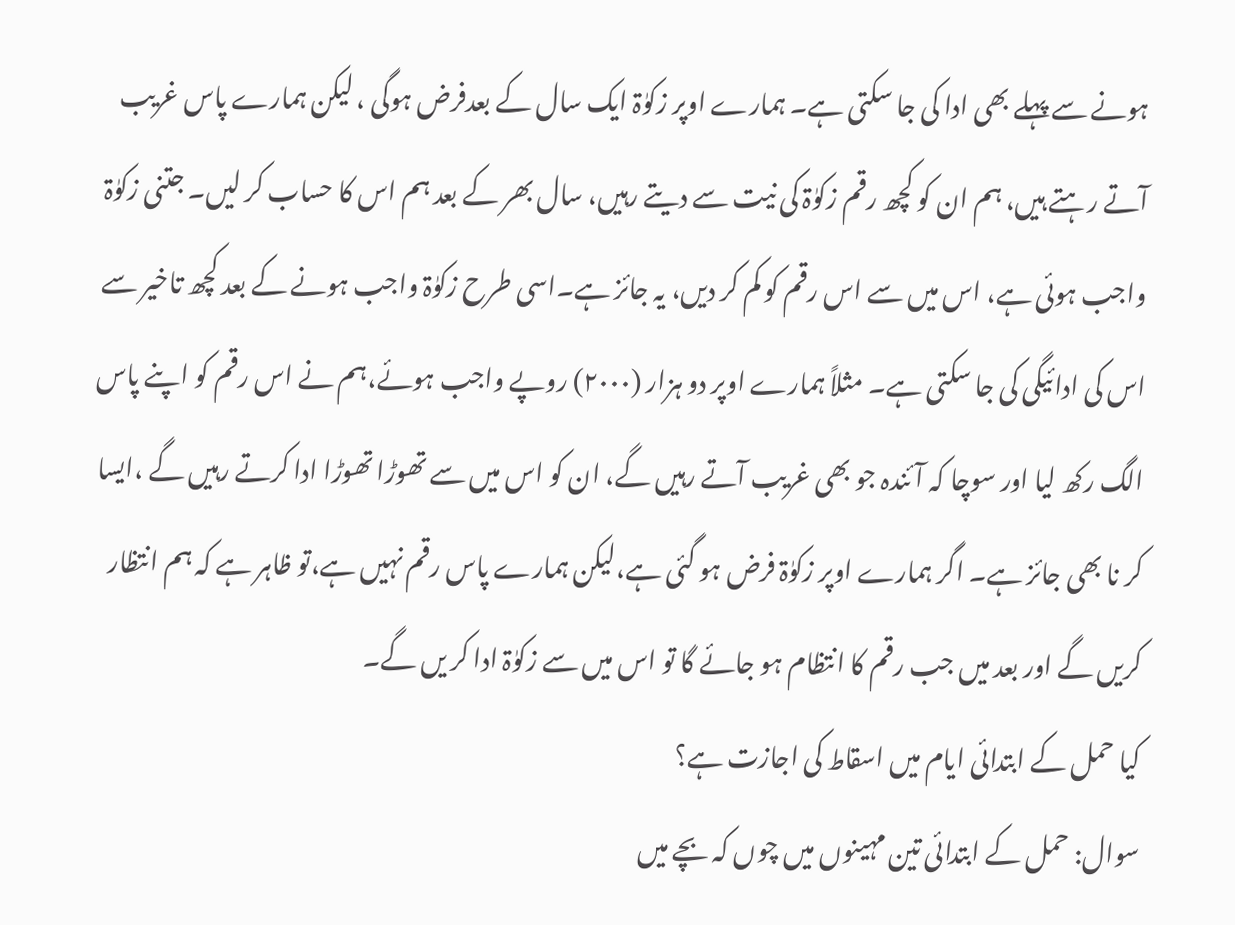ہونے سے پہلے بھی ادا کی جا سکتی ہے۔ ہمارے اوپر زکوٰۃ ایک سال کے بعدفرض ہوگی ، لیکن ہمارے پاس غریب آتے رہتے ہیں، ہم ان کو کچھ رقم زکوٰۃ کی نیت سے دیتے رہیں، سال بھر کے بعد ہم اس کا حساب کر لیں۔ جتنی زکوٰۃ واجب ہوئی ہے، اس میں سے اس رقم کو کم کر دیں، یہ جائز ہے۔اسی طرح زکوٰۃ واجب ہونے کے بعد کچھ تاخیر سے اس کی ادائیگی کی جا سکتی ہے۔ مثلاً ہمارے اوپر دو ہزار (۲۰۰۰) روپے واجب ہوئے،ہم نے اس رقم کو اپنے پاس الگ رکھ لیا اور سوچا کہ آئندہ جو بھی غریب آتے رہیں گے، ان کو اس میں سے تھوڑا تھوڑا ادا کرتے رہیں گے ،ایسا کر نا بھی جائز ہے۔ اگر ہمارے اوپر زکوٰۃ فرض ہو گئی ہے،لیکن ہمارے پاس رقم نہیں ہے،تو ظاہر ہے کہ ہم انتظار کریں گے اور بعد میں جب رقم کا انتظام ہو جائے گا تو اس میں سے زکوٰۃ ادا کر یں گے۔
کیا حمل کے ابتدائی ایام میں اسقاط کی اجازت ہے؟
سوال: حمل کے ابتدائی تین مہینوں میں چوں کہ بچے میں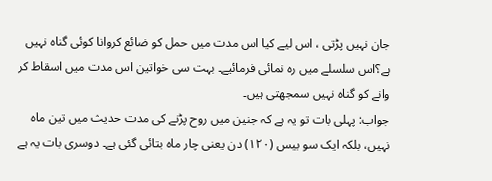جان نہیں پڑتی ، اس لیے کیا اس مدت میں حمل کو ضائع کروانا کوئی گناہ نہیں ہے؟اس سلسلے میں رہ نمائی فرمائیے۔ بہت سی خواتین اس مدت میں اسقاط کر وانے کو گناہ نہیں سمجھتی ہیں۔
جواب: پہلی بات تو یہ ہے کہ جنین میں روح پڑنے کی مدت حدیث میں تین ماہ نہیں، بلکہ ایک سو بیس (۱۲۰) دن یعنی چار ماہ بتائی گئی ہے۔ دوسری بات یہ ہے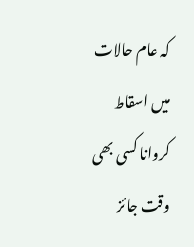کہ عام حالات میں اسقاط کروانا کسی بھی وقت جائز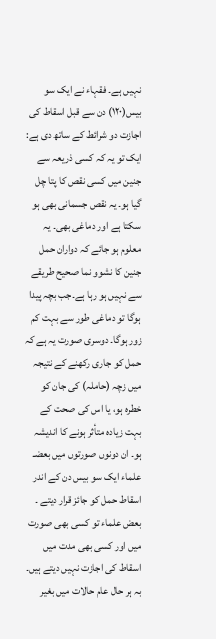نہیں ہے۔ فقہاء نے ایک سو بیس(۱۲۰) دن سے قبل اسقاط کی اجازت دو شرائط کے ساتھ دی ہے: ایک تو یہ کہ کسی ذریعہ سے جنین میں کسی نقص کا پتا چل گیا ہو۔ یہ نقص جسمانی بھی ہو سکتا ہے اور دماغی بھی۔ یہ معلوم ہو جائے کہ دواران حمل جنین کا نشوو نما صحیح طریقے سے نہیں ہو رہا ہے۔جب بچہ پیدا ہوگا تو دماغی طور سے بہت کم زور ہوگا۔ دوسری صورت یہ ہے کہ حمل کو جاری رکھنے کے نتیجہ میں زچہ (حاملہ) کی جان کو خطرہ ہو، یا اس کی صحت کے بہت زیادہ متأثر ہونے کا اندیشہ ہو۔ ان دونوں صورتوں میں بعضـ علماء ایک سو بیس دن کے اندر اسقاط حمل کو جائز قرار دیتے ۔ بعض علماء تو کسی بھی صورت میں اور کسی بھی مدت میں اسقاط کی اجازت نہیں دیتے ہیں۔ بہ ہر حال عام حالات میں بغیر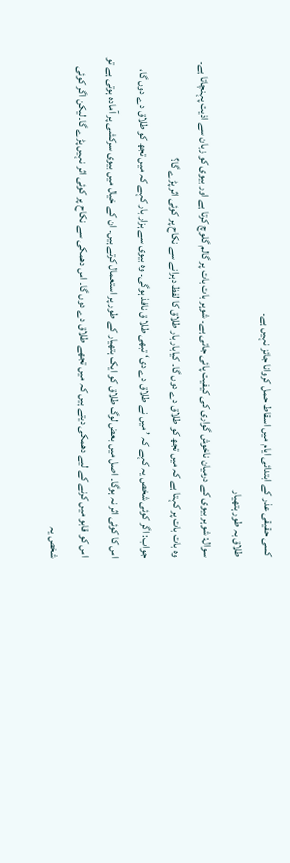کسی حقیقی عذر کے ابتدائی ایام میں اسقاط حمل کروانا جائز نہیں ہے۔
طلاق بہ طور ہتھیار
سوال: شوہر بیوی کے درمیان ناخوش گواری کی کیفیت پائی جاتی ہے۔ شوہر بات بات پر گالم گلوچ کرتا ہے اور بیوی کو زبان سے اذیت پہنچاتا ہے۔ وہ بات بات پر کہتا ہے کہ میں تجھ کو طلاق دے دوں گا۔ کیابار بار طلاق کا لفظ دہرانے سے نکاح پر کوئی اثر پڑے گا؟
جواب: اگر کوئی شخص یہ کہے کہ ’ میں نے طلاق دے دی‘ تبھی طلا ق نافذ ہوگی۔ وہ بیوی سے ہزار بار کہے کہ میں تجھ کو طلاق دے دوں گا، اس کا کوئی اثر نہ ہوگا۔ اصل میں بعض لوگ طلاق کو ایک ہتھیار کے طور پر استعمال کرتے ہیں۔ ان کے خیال میں بیوی سرکشی پر آمادہ ہوتی ہے تو اس کو قابو میں کرنے کے لیے دھمکی دیتے ہیں کہ میں تجھے طلاق دے دوں گا۔ اس دھمکی سے نکاح پر کوئی اثر نہیں پڑے گا۔لیکن اگر کوئی شخص یہ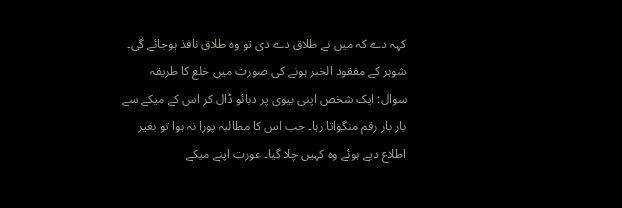کہہ دے کہ میں نے طلاق دے دی تو وہ طلاق نافذ ہوجائے گی۔
شوہر کے مفقود الخبر ہونے کی صورت میں خلع کا طریقہ
سوال: ایک شخص اپنی بیوی پر دبائو ڈال کر اس کے میکے سے بار بار رقم منگواتا رہا۔ جب اس کا مطالبہ پورا نہ ہوا تو بغیر اطلاع دیے ہوئے وہ کہیں چلا گیا۔ عورت اپنے میکے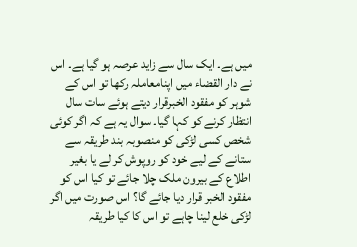میں ہے۔ ایک سال سے زاید عرصہ ہو گیا ہے۔ اس نے دار القضاء میں اپنامعاملہ رکھا تو اس کے شوہر کو مفقود الخبرقرار دیتے ہوئے سات سال انتظار کرنے کو کہا گیا۔ سوال یہ ہے کہ اگر کوئی شخص کسی لڑکی کو منصوبہ بند طریقہ سے ستانے کے لیے خود کو روپوش کر لے یا بغیر اطلاع کے بیرون ملک چلا جائے تو کیا اس کو مفقود الخبر قرار دیا جائے گا؟ اس صورت میں اگر لڑکی خلع لینا چاہے تو اس کا کیا طریقہ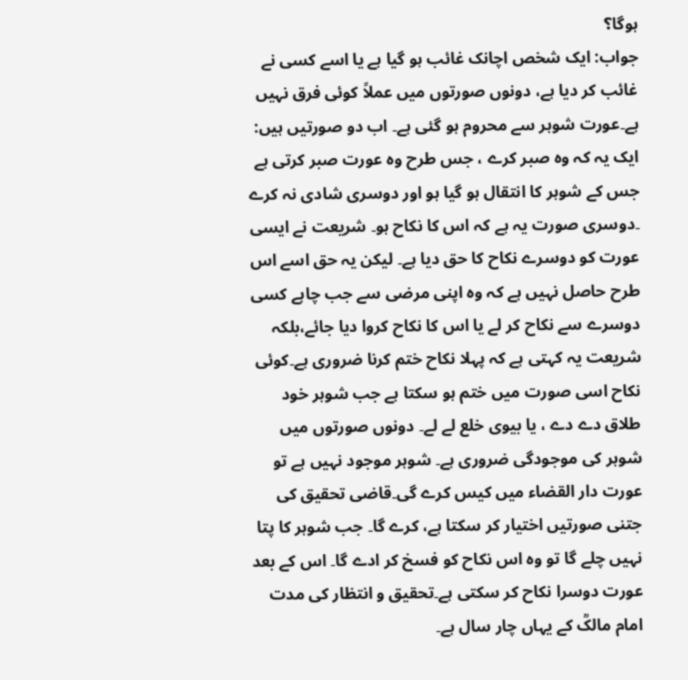ہوگا؟
جواب: ایک شخص اچانک غائب ہو گیا ہے یا اسے کسی نے غائب کر دیا ہے، دونوں صورتوں میں عملاً کوئی فرق نہیں ہے۔عورت شوہر سے محروم ہو گئی ہے۔ اب دو صورتیں ہیں: ایک یہ کہ وہ صبر کرے ، جس طرح وہ عورت صبر کرتی ہے جس کے شوہر کا انتقال ہو گیا ہو اور دوسری شادی نہ کرے ۔دوسری صورت یہ ہے کہ اس کا نکاح ہو۔ شریعت نے ایسی عورت کو دوسرے نکاح کا حق دیا ہے۔ لیکن یہ حق اسے اس طرح حاصل نہیں ہے کہ وہ اپنی مرضی سے جب چاہے کسی دوسرے سے نکاح کر لے یا اس کا نکاح کروا دیا جائے،بلکہ شریعت یہ کہتی ہے کہ پہلا نکاح ختم کرنا ضروری ہے۔کوئی نکاح اسی صورت میں ختم ہو سکتا ہے جب شوہر خود طلاق دے دے ، یا بیوی خلع لے لے۔ دونوں صورتوں میں شوہر کی موجودگی ضروری ہے۔ شوہر موجود نہیں ہے تو عورت دار القضاء میں کیس کرے گی۔قاضی تحقیق کی جتنی صورتیں اختیار کر سکتا ہے، کرے گا۔ جب شوہر کا پتا نہیں چلے گا تو وہ اس نکاح کو فسخ کر ادے گا۔ اس کے بعد عورت دوسرا نکاح کر سکتی ہے۔تحقیق و انتظار کی مدت امام مالکؒ کے یہاں چار سال ہے۔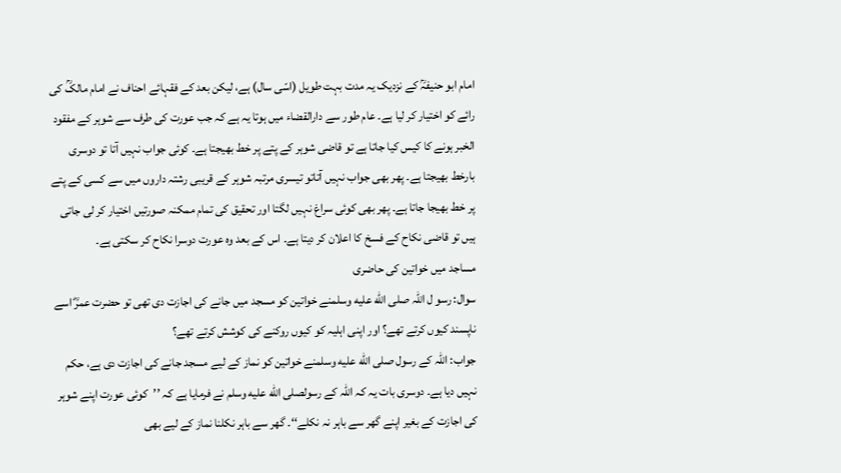امام ابو حنیفہؒ کے نزدیک یہ مدت بہت طویل (اسّی سال) ہے، لیکن بعد کے فقہائے احناف نے امام مالکؒ کی رائے کو اختیار کر لیا ہے۔ عام طور سے دارالقضاء میں ہوتا یہ ہے کہ جب عورت کی طرف سے شوہر کے مفقود الخبر ہونے کا کیس کیا جاتا ہے تو قاضی شوہر کے پتے پر خط بھیجتا ہے۔ کوئی جواب نہیں آتا تو دوسری بارخط بھیجتا ہے۔ پھر بھی جواب نہیں آتاتو تیسری مرتبہ شوہر کے قریبی رشتہ داروں میں سے کسی کے پتے پر خط بھیجا جاتا ہے۔ پھر بھی کوئی سراغ نہیں لگتا اور تحقیق کی تمام ممکنہ صورتیں اختیار کر لی جاتی ہیں تو قاضی نکاح کے فسخ کا اعلان کر دیتا ہے۔ اس کے بعد وہ عورت دوسرا نکاح کر سکتی ہے۔
مساجد میں خواتین کی حاضری
سوال: رسو ل اللہ صلى الله عليه وسلمنے خواتین کو مسجد میں جانے کی اجازت دی تھی تو حضرت عمرؓ اسے ناپسند کیوں کرتے تھے؟ اور اپنی اہلیہ کو کیوں روکنے کی کوشش کرتے تھے؟
جواب: اللہ کے رسول صلى الله عليه وسلمنے خواتین کو نماز کے لیے مسجد جانے کی اجازت دی ہے، حکم نہیں دیا ہے۔ دوسری بات یہ کہ اللہ کے رسولصلى الله عليه وسلم نے فرمایا ہے کہ ’’کوئی عورت اپنے شوہر کی اجازت کے بغیر اپنے گھر سے باہر نہ نکلے‘‘۔ گھر سے باہر نکلنا نماز کے لیے بھی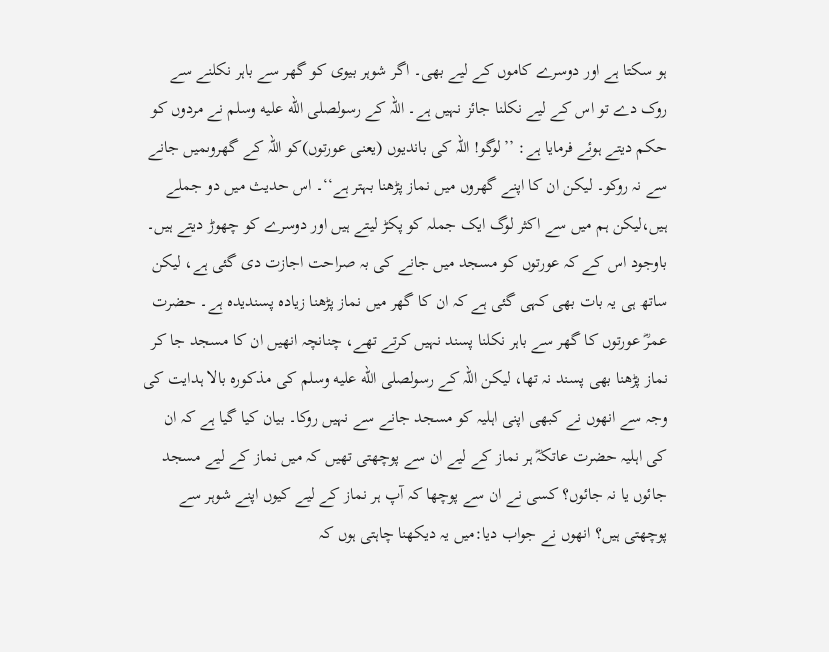ہو سکتا ہے اور دوسرے کاموں کے لیے بھی۔ اگر شوہر بیوی کو گھر سے باہر نکلنے سے روک دے تو اس کے لیے نکلنا جائز نہیں ہے۔ اللہ کے رسولصلى الله عليه وسلم نے مردوں کو حکم دیتے ہوئے فرمایا ہے: ’’لوگو! اللہ کی باندیوں (یعنی عورتوں)کو اللہ کے گھروںمیں جانے سے نہ روکو۔ لیکن ان کا اپنے گھروں میں نماز پڑھنا بہتر ہے‘‘۔ اس حدیث میں دو جملے ہیں،لیکن ہم میں سے اکثر لوگ ایک جملہ کو پکڑ لیتے ہیں اور دوسرے کو چھوڑ دیتے ہیں۔ باوجود اس کے کہ عورتوں کو مسجد میں جانے کی بہ صراحت اجازت دی گئی ہے، لیکن ساتھ ہی یہ بات بھی کہی گئی ہے کہ ان کا گھر میں نماز پڑھنا زیادہ پسندیدہ ہے۔ حضرت عمرؓ عورتوں کا گھر سے باہر نکلنا پسند نہیں کرتے تھے، چنانچہ انھیں ان کا مسجد جا کر نماز پڑھنا بھی پسند نہ تھا، لیکن اللہ کے رسولصلى الله عليه وسلم کی مذکورہ بالا ہدایت کی وجہ سے انھوں نے کبھی اپنی اہلیہ کو مسجد جانے سے نہیں روکا۔ بیان کیا گیا ہے کہ ان کی اہلیہ حضرت عاتکہؓ ہر نماز کے لیے ان سے پوچھتی تھیں کہ میں نماز کے لیے مسجد جائوں یا نہ جائوں؟ کسی نے ان سے پوچھا کہ آپ ہر نماز کے لیے کیوں اپنے شوہر سے پوچھتی ہیں؟ انھوں نے جواب دیا:میں یہ دیکھنا چاہتی ہوں کہ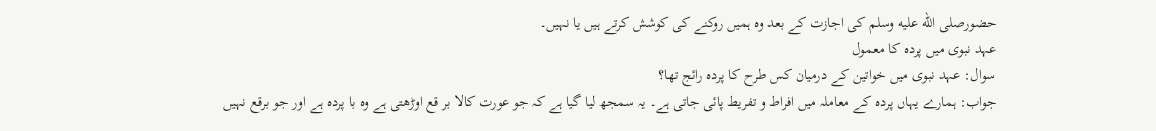حضورصلى الله عليه وسلم کی اجازت کے بعد وہ ہمیں روکنے کی کوشش کرتے ہیں یا نہیں۔
عہد نبوی میں پردہ کا معمول
سوال: عہد نبوی میں خواتین کے درمیان کس طرح کا پردہ رائج تھا؟
جواب: ہمارے یہاں پردہ کے معاملہ میں افراط و تفریط پائی جاتی ہے۔ یہ سمجھ لیا گیا ہے کہ جو عورت کالا بر قع اوڑھتی ہے وہ با پردہ ہے اور جو برقع نہیں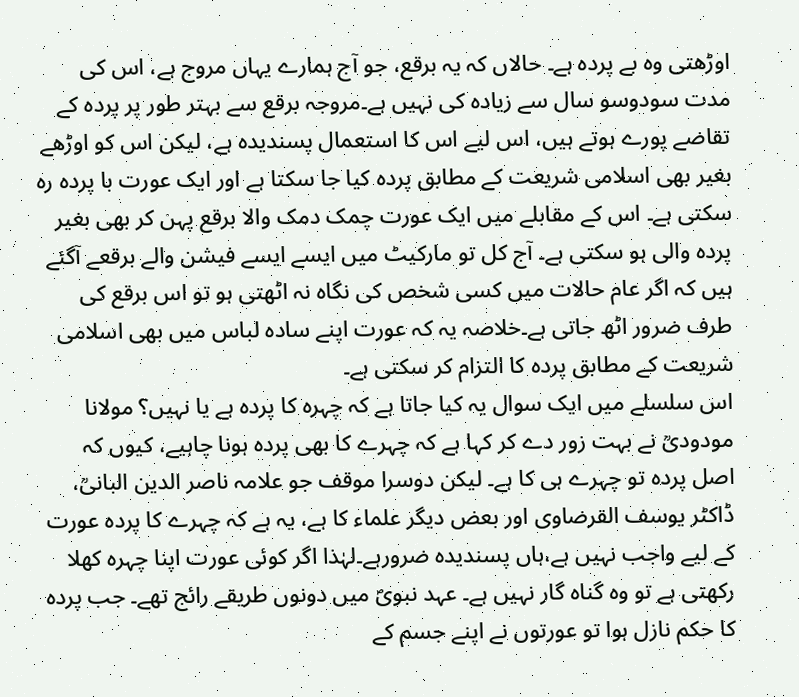اوڑھتی وہ بے پردہ ہے۔ حالاں کہ یہ برقع، جو آج ہمارے یہاں مروج ہے، اس کی مدت سودوسو سال سے زیادہ کی نہیں ہے۔مروجہ برقع سے بہتر طور پر پردہ کے تقاضے پورے ہوتے ہیں، اس لیے اس کا استعمال پسندیدہ ہے، لیکن اس کو اوڑھے بغیر بھی اسلامی شریعت کے مطابق پردہ کیا جا سکتا ہے اور ایک عورت با پردہ رہ سکتی ہے۔ اس کے مقابلے میں ایک عورت چمک دمک والا برقع پہن کر بھی بغیر پردہ والی ہو سکتی ہے۔ آج کل تو مارکیٹ میں ایسے ایسے فیشن والے برقعے آگئے ہیں کہ اگر عام حالات میں کسی شخص کی نگاہ نہ اٹھتی ہو تو اس برقع کی طرف ضرور اٹھ جاتی ہے۔خلاصہ یہ کہ عورت اپنے سادہ لباس میں بھی اسلامی شریعت کے مطابق پردہ کا التزام کر سکتی ہے۔
اس سلسلے میں ایک سوال یہ کیا جاتا ہے کہ چہرہ کا پردہ ہے یا نہیں؟ مولانا مودودیؒ نے بہت زور دے کر کہا ہے کہ چہرے کا بھی پردہ ہونا چاہیے، کیوں کہ اصل پردہ تو چہرے ہی کا ہے۔ لیکن دوسرا موقف جو علامہ ناصر الدین البانیؒ، ڈاکٹر یوسف القرضاوی اور بعض دیگر علماء کا ہے، یہ ہے کہ چہرے کا پردہ عورت کے لیے واجب نہیں ہے،ہاں پسندیدہ ضرورہے۔لہٰذا اگر کوئی عورت اپنا چہرہ کھلا رکھتی ہے تو وہ گناہ گار نہیں ہے۔ عہد نبویؐ میں دونوں طریقے رائج تھے۔ جب پردہ کا حکم نازل ہوا تو عورتوں نے اپنے جسم کے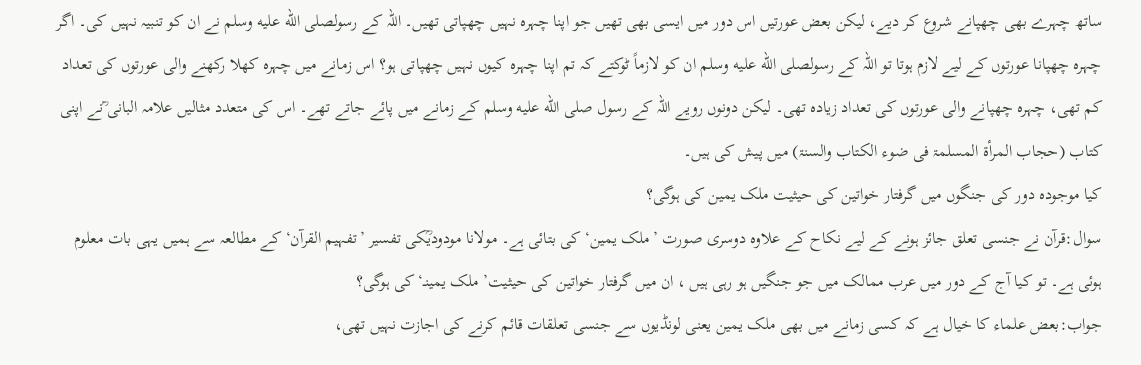ساتھ چہرے بھی چھپانے شروع کر دیے، لیکن بعض عورتیں اس دور میں ایسی بھی تھیں جو اپنا چہرہ نہیں چھپاتی تھیں۔ اللہ کے رسولصلى الله عليه وسلم نے ان کو تنبیہ نہیں کی۔ اگر چہرہ چھپانا عورتوں کے لیے لازم ہوتا تو اللہ کے رسولصلى الله عليه وسلم ان کو لازماً ٹوکتے کہ تم اپنا چہرہ کیوں نہیں چھپاتی ہو؟ اس زمانے میں چہرہ کھلا رکھنے والی عورتوں کی تعداد کم تھی، چہرہ چھپانے والی عورتوں کی تعداد زیادہ تھی۔ لیکن دونوں رویے اللہ کے رسول صلى الله عليه وسلم کے زمانے میں پائے جاتے تھے۔ اس کی متعدد مثالیں علامہ البانی ؒنے اپنی کتاب (حجاب المرأۃ المسلمۃ فی ضوء الکتاب والسنۃ) میں پیش کی ہیں۔
کیا موجودہ دور کی جنگوں میں گرفتار خواتین کی حیثیت ملک یمین کی ہوگی؟
سوال:قرآن نے جنسی تعلق جائز ہونے کے لیے نکاح کے علاوہ دوسری صورت ’ملک یمین‘ کی بتائی ہے۔ مولانا مودودیؒکی تفسیر ’تفہیم القرآن‘ کے مطالعہ سے ہمیں یہی بات معلوم ہوئی ہے۔ تو کیا آج کے دور میں عرب ممالک میں جو جنگیں ہو رہی ہیں ، ان میں گرفتار خواتین کی حیثیت’ ملک یمینـ‘ کی ہوگی؟
جواب:بعض علماء کا خیال ہے کہ کسی زمانے میں بھی ملک یمین یعنی لونڈیوں سے جنسی تعلقات قائم کرنے کی اجازت نہیں تھی،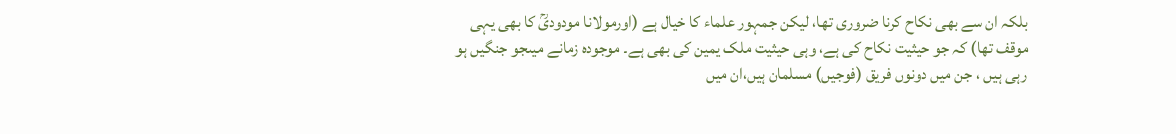بلکہ ان سے بھی نکاح کرنا ضروری تھا، لیکن جمہور علماء کا خیال ہے (اورمولانا مودودیؒ کا بھی یہی موقف تھا) کہ جو حیثیت نکاح کی ہے، وہی حیثیت ملک یمین کی بھی ہے۔ موجودہ زمانے میںجو جنگیں ہو رہی ہیں ، جن میں دونوں فریق (فوجیں) مسلمان ہیں،ان میں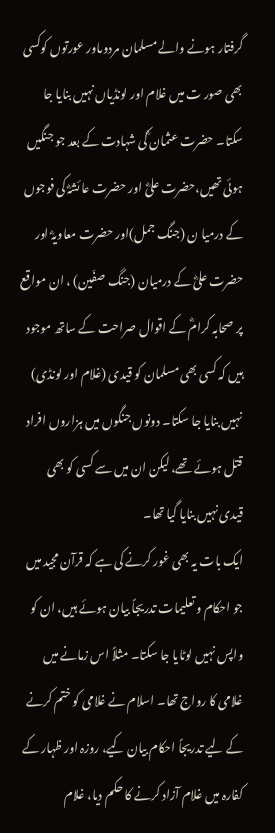گرفتار ہونے والے مسلمان مردوںاور عورتوں کوکسی بھی صور ت میں غلام اور لونڈیاں نہیں بنایا جا سکتا۔ حضرت عثمان ؓکی شہادت کے بعد جو جنگیں ہوئی تھیں،حضرت علیؓ اور حضرت عائشہؓ کی فوجوں کے درمیا ن (جنگ جمل)اور حضرت معاویہؓ اور حضرت علیؓ کے درمیان (جنگ صفّین) ، ان مواقع پر صحابہ کرامؓ کے اقوال صراحت کے ساتھ موجود ہیں کہ کسی بھی مسلمان کو قیدی (غلام اور لونڈی) نہیں بنایا جا سکتا۔ دونوں جنگوں میں ہزاروں افراد قتل ہوئے تھے، لیکن ان میں سے کسی کو بھی قیدی نہیں بنایا گیا تھا۔
ایک بات یہ بھی غور کرنے کی ہے کہ قرآن مجید میں جو احکام و تعلیمات تدریجاً بیان ہوئے ہیں، ان کو واپس نہیں لوٹایا جا سکتا۔ مثلاً اس زمانے میں غلامی کا رواج تھا۔ اسلام نے غلامی کو ختم کرنے کے لیے تدریجاً احکام بیان کیے، روزہ اور ظہار کے کفارہ میں غلام آزاد کرنے کا حکم دیا، غلام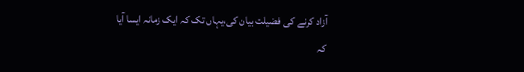آزاد کرنے کی فضیلت بیان کی،یہاں تک کہ ایک زمانہ ایسا آیا کہ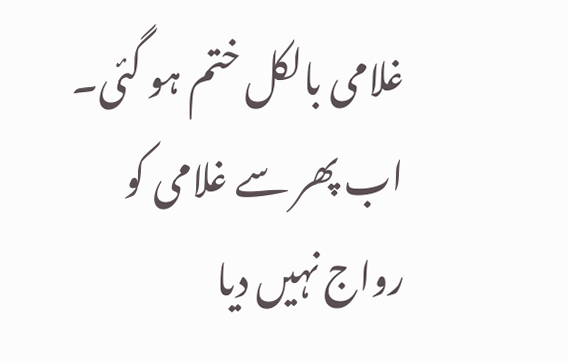غلامی بالکل ختم ہو گئی۔ اب پھر سے غلامی کو رواج نہیں دیا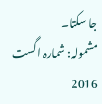جا سکتا۔
مشمولہ: شمارہ اگست 2016